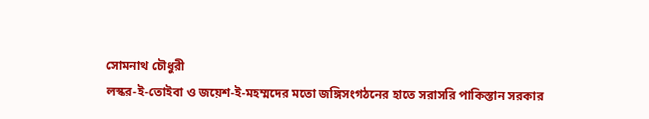সোমনাথ চৌধুরী
লস্কর-ই-তোইবা ও জয়েশ-ই-মহম্মদের মতো জঙ্গিসংগঠনের হাতে সরাসরি পাকিস্তান সরকার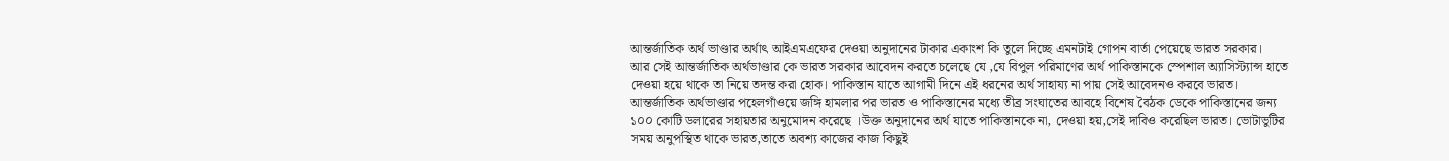আন্তর্জাতিক অর্থ ভাণ্ডার অর্থাৎ আইএমএফের দেওয়া অনুদানের টাকার একাংশ কি তুলে দিচ্ছে এমনটাই গোপন বার্তা পেয়েছে ভারত সরকার।
আর সেই আন্তর্জাতিক অর্থভাণ্ডার কে ভারত সরকার আবেদন করতে চলেছে যে ,যে বিপুল পরিমাণের অর্থ পাকিস্তানকে স্পেশাল অ্যাসিস্ট্যান্স হাতে দেওয়া হয়ে থাকে তা নিয়ে তদন্ত করা হোক। পাকিস্তান যাতে আগামী দিনে এই ধরনের অর্থ সাহায্য না পায় সেই আবেদনও করবে ভারত।
আন্তর্জাতিক অর্থভাণ্ডার পহেলগাঁওয়ে জঙ্গি হামলার পর ভারত ও পাকিস্তানের মধ্যে তীব্র সংঘাতের আবহে বিশেষ বৈঠক ডেকে পাকিস্তানের জন্য ১০০ কোটি ডলারের সহায়তার অনুমোদন করেছে ।উক্ত অনুদানের অর্থ যাতে পাকিস্তানকে না, দেওয়া হয়,সেই দাবিও করেছিল ভারত। ভোটাভুটির সময় অনুপস্থিত থাকে ভারত,তাতে অবশ্য কাজের কাজ কিছুই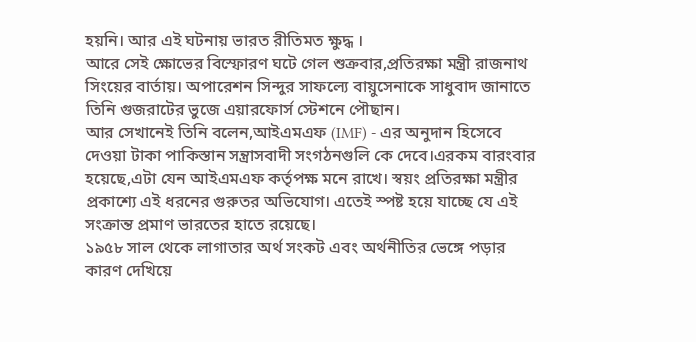হয়নি। আর এই ঘটনায় ভারত রীতিমত ক্ষুদ্ধ ।
আরে সেই ক্ষোভের বিস্ফোরণ ঘটে গেল শুক্রবার,প্রতিরক্ষা মন্ত্রী রাজনাথ সিংয়ের বার্তায়। অপারেশন সিন্দুর সাফল্যে বায়ুসেনাকে সাধুবাদ জানাতে তিনি গুজরাটের ভুজে এয়ারফোর্স স্টেশনে পৌছান।
আর সেখানেই তিনি বলেন,আইএমএফ (IMF) - এর অনুদান হিসেবে দেওয়া টাকা পাকিস্তান সন্ত্রাসবাদী সংগঠনগুলি কে দেবে।এরকম বারংবার হয়েছে,এটা যেন আইএমএফ কর্তৃপক্ষ মনে রাখে। স্বয়ং প্রতিরক্ষা মন্ত্রীর প্রকাশ্যে এই ধরনের গুরুতর অভিযোগ। এতেই স্পষ্ট হয়ে যাচ্ছে যে এই সংক্রান্ত প্রমাণ ভারতের হাতে রয়েছে।
১৯৫৮ সাল থেকে লাগাতার অর্থ সংকট এবং অর্থনীতির ভেঙ্গে পড়ার কারণ দেখিয়ে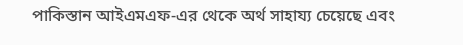পাকিস্তান আইএমএফ-এর থেকে অর্থ সাহায্য চেয়েছে এবং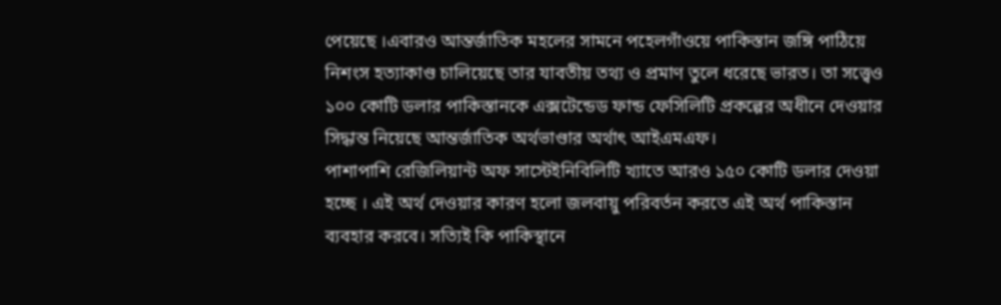পেয়েছে ।এবারও আন্তর্জাতিক মহলের সামনে পহেলগাঁওয়ে পাকিস্তান জঙ্গি পাঠিয়ে নিশংস হত্যাকাণ্ড চালিয়েছে তার যাবতীয় তথ্য ও প্রমাণ তুলে ধরেছে ভারত। তা সত্ত্বেও ১০০ কোটি ডলার পাকিস্তানকে এক্সটেন্ডেড ফান্ড ফেসিলিটি প্রকল্পের অধীনে দেওয়ার সিদ্ধান্ত নিয়েছে আন্তর্জাতিক অর্থভাণ্ডার অর্থাৎ আইএমএফ।
পাশাপাশি রেজিলিয়ান্ট অফ সাস্টেইনিবিলিটি খ্যাতে আরও ১৫০ কোটি ডলার দেওয়া হচ্ছে । এই অর্থ দেওয়ার কারণ হলো জলবায়ু পরিবর্তন করতে এই অর্থ পাকিস্তান ব্যবহার করবে। সত্যিই কি পাকিস্থানে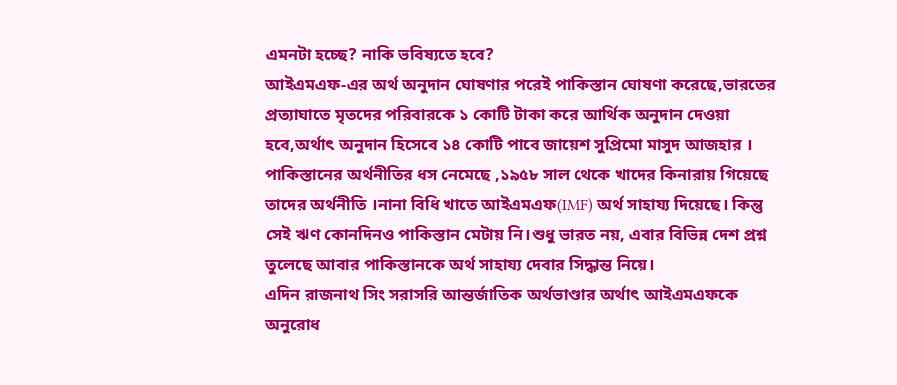এমনটা হচ্ছে? নাকি ভবিষ্যতে হবে?
আইএমএফ-এর অর্থ অনুদান ঘোষণার পরেই পাকিস্তান ঘোষণা করেছে,ভারতের প্রত্যাঘাতে মৃতদের পরিবারকে ১ কোটি টাকা করে আর্থিক অনুদান দেওয়া হবে,অর্থাৎ অনুদান হিসেবে ১৪ কোটি পাবে জায়েশ সুপ্রিমো মাসুদ আজহার ।
পাকিস্তানের অর্থনীতির ধস নেমেছে ,১৯৫৮ সাল থেকে খাদের কিনারায় গিয়েছে তাদের অর্থনীতি ।নানা বিধি খাতে আইএমএফ(IMF) অর্থ সাহায্য দিয়েছে। কিন্তু সেই ঋণ কোনদিনও পাকিস্তান মেটায় নি।শুধু ভারত নয়, এবার বিভিন্ন দেশ প্রশ্ন তুলেছে আবার পাকিস্তানকে অর্থ সাহায্য দেবার সিদ্ধান্ত নিয়ে।
এদিন রাজনাথ সিং সরাসরি আন্তর্জাতিক অর্থভাণ্ডার অর্থাৎ আইএমএফকে অনুরোধ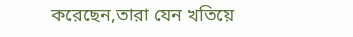করেছেন,তারা যেন খতিয়ে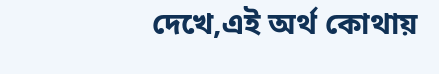দেখে,এই অর্থ কোথায়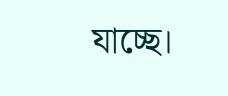যাচ্ছে।